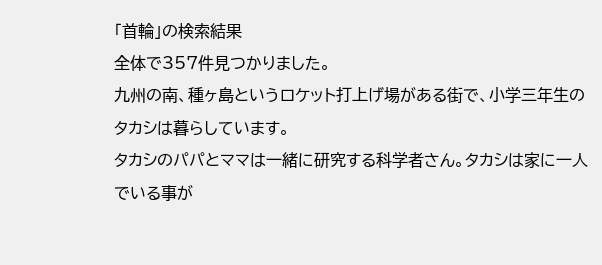「首輪」の検索結果
全体で357件見つかりました。
九州の南、種ヶ島というロケット打上げ場がある街で、小学三年生のタカシは暮らしています。
タカシのパパとママは一緒に研究する科学者さん。タカシは家に一人でいる事が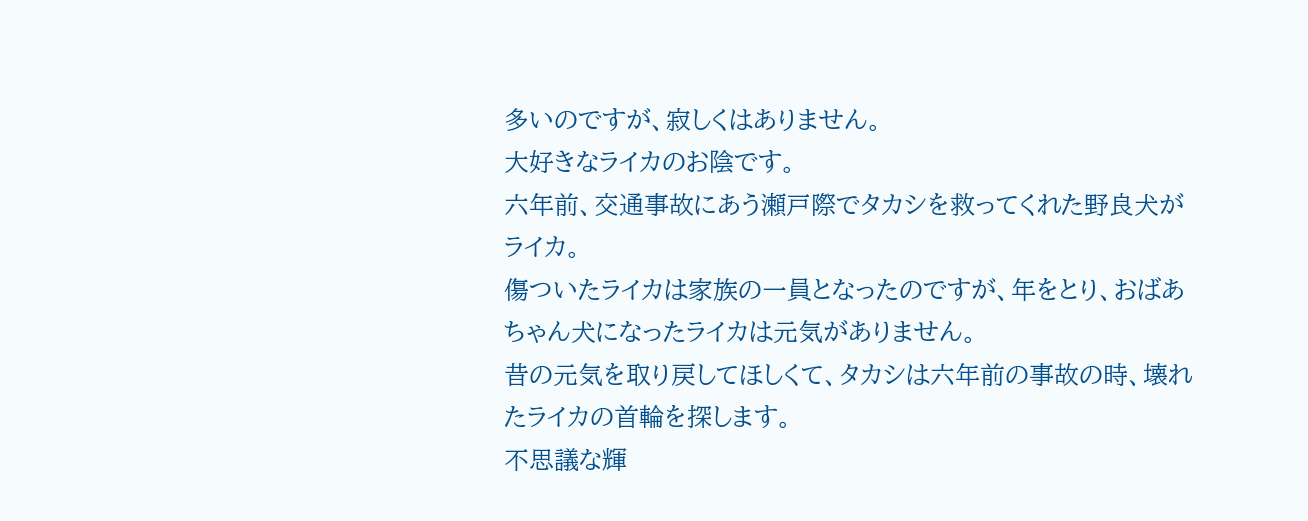多いのですが、寂しくはありません。
大好きなライカのお陰です。
六年前、交通事故にあう瀬戸際でタカシを救ってくれた野良犬がライカ。
傷ついたライカは家族の一員となったのですが、年をとり、おばあちゃん犬になったライカは元気がありません。
昔の元気を取り戻してほしくて、タカシは六年前の事故の時、壊れたライカの首輪を探します。
不思議な輝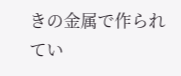きの金属で作られてい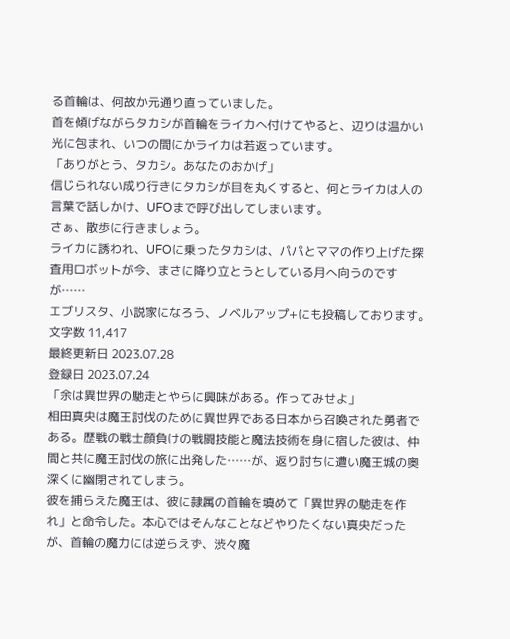る首輪は、何故か元通り直っていました。
首を傾げながらタカシが首輪をライカへ付けてやると、辺りは温かい光に包まれ、いつの間にかライカは若返っています。
「ありがとう、タカシ。あなたのおかげ」
信じられない成り行きにタカシが目を丸くすると、何とライカは人の言葉で話しかけ、UFOまで呼び出してしまいます。
さぁ、散歩に行きましょう。
ライカに誘われ、UFOに乗ったタカシは、パパとママの作り上げた探査用ロボットが今、まさに降り立とうとしている月へ向うのですが……
エブリスタ、小説家になろう、ノベルアップ+にも投稿しております。
文字数 11,417
最終更新日 2023.07.28
登録日 2023.07.24
「余は異世界の馳走とやらに興味がある。作ってみせよ」
相田真央は魔王討伐のために異世界である日本から召喚された勇者である。歴戦の戦士顔負けの戦闘技能と魔法技術を身に宿した彼は、仲間と共に魔王討伐の旅に出発した……が、返り討ちに遭い魔王城の奥深くに幽閉されてしまう。
彼を捕らえた魔王は、彼に隷属の首輪を填めて「異世界の馳走を作れ」と命令した。本心ではそんなことなどやりたくない真央だったが、首輪の魔力には逆らえず、渋々魔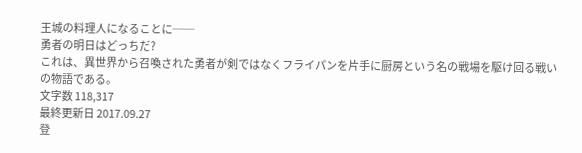王城の料理人になることに──
勇者の明日はどっちだ?
これは、異世界から召喚された勇者が剣ではなくフライパンを片手に厨房という名の戦場を駆け回る戦いの物語である。
文字数 118,317
最終更新日 2017.09.27
登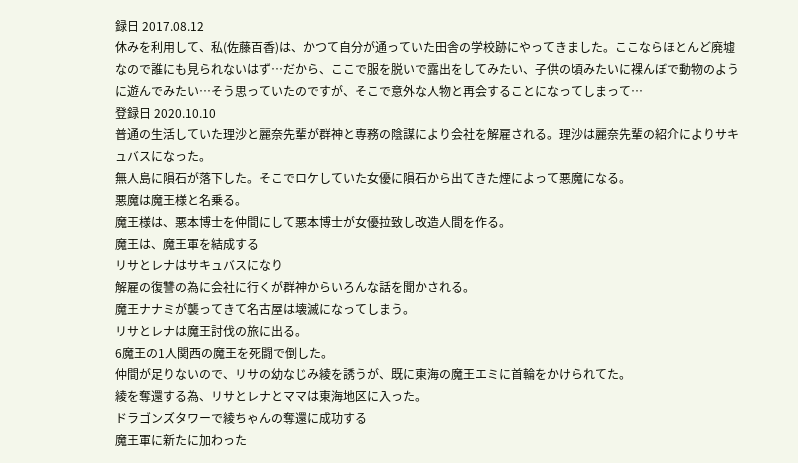録日 2017.08.12
休みを利用して、私(佐藤百香)は、かつて自分が通っていた田舎の学校跡にやってきました。ここならほとんど廃墟なので誰にも見られないはず…だから、ここで服を脱いで露出をしてみたい、子供の頃みたいに裸んぼで動物のように遊んでみたい…そう思っていたのですが、そこで意外な人物と再会することになってしまって…
登録日 2020.10.10
普通の生活していた理沙と麗奈先輩が群神と専務の陰謀により会社を解雇される。理沙は麗奈先輩の紹介によりサキュバスになった。
無人島に隕石が落下した。そこでロケしていた女優に隕石から出てきた煙によって悪魔になる。
悪魔は魔王様と名乗る。
魔王様は、悪本博士を仲間にして悪本博士が女優拉致し改造人間を作る。
魔王は、魔王軍を結成する
リサとレナはサキュバスになり
解雇の復讐の為に会社に行くが群神からいろんな話を聞かされる。
魔王ナナミが襲ってきて名古屋は壊滅になってしまう。
リサとレナは魔王討伐の旅に出る。
6魔王の1人関西の魔王を死闘で倒した。
仲間が足りないので、リサの幼なじみ綾を誘うが、既に東海の魔王エミに首輪をかけられてた。
綾を奪還する為、リサとレナとママは東海地区に入った。
ドラゴンズタワーで綾ちゃんの奪還に成功する
魔王軍に新たに加わった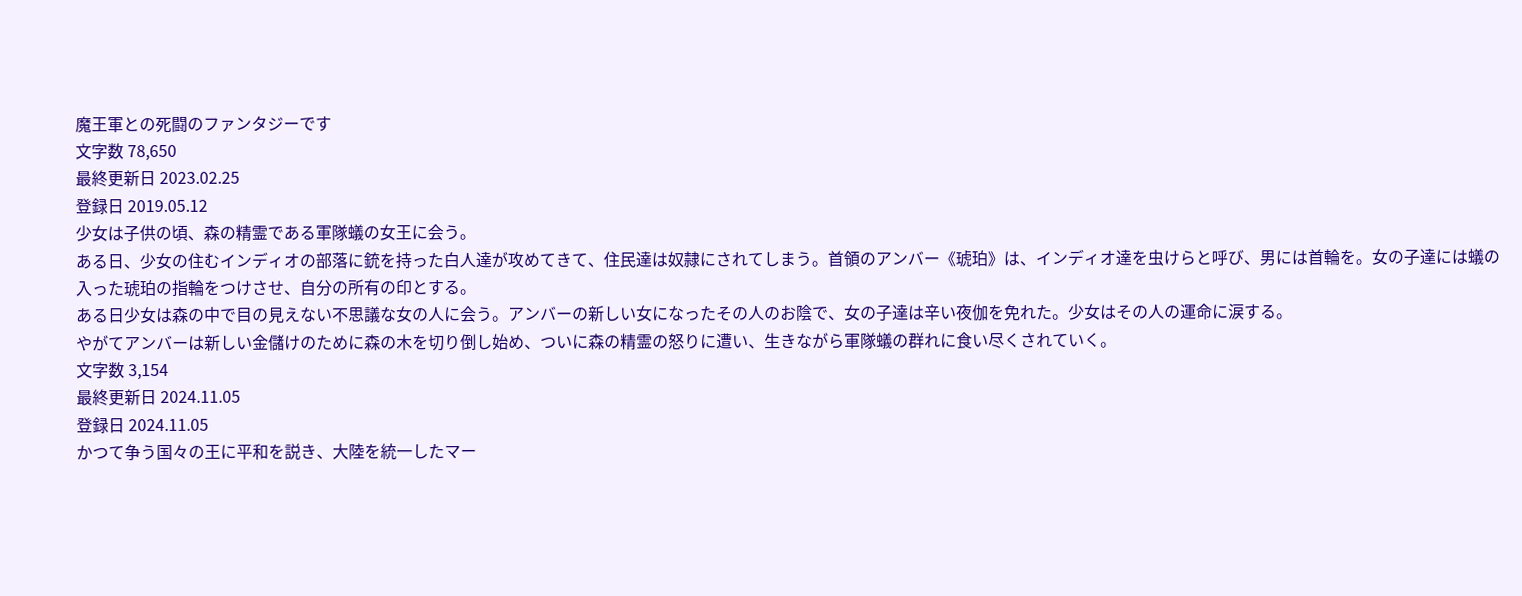魔王軍との死闘のファンタジーです
文字数 78,650
最終更新日 2023.02.25
登録日 2019.05.12
少女は子供の頃、森の精霊である軍隊蟻の女王に会う。
ある日、少女の住むインディオの部落に銃を持った白人達が攻めてきて、住民達は奴隷にされてしまう。首領のアンバー《琥珀》は、インディオ達を虫けらと呼び、男には首輪を。女の子達には蟻の入った琥珀の指輪をつけさせ、自分の所有の印とする。
ある日少女は森の中で目の見えない不思議な女の人に会う。アンバーの新しい女になったその人のお陰で、女の子達は辛い夜伽を免れた。少女はその人の運命に涙する。
やがてアンバーは新しい金儲けのために森の木を切り倒し始め、ついに森の精霊の怒りに遭い、生きながら軍隊蟻の群れに食い尽くされていく。
文字数 3,154
最終更新日 2024.11.05
登録日 2024.11.05
かつて争う国々の王に平和を説き、大陸を統一したマー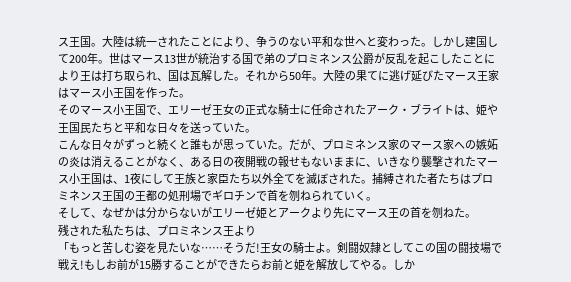ス王国。大陸は統一されたことにより、争うのない平和な世へと変わった。しかし建国して200年。世はマース13世が統治する国で弟のプロミネンス公爵が反乱を起こしたことにより王は打ち取られ、国は瓦解した。それから50年。大陸の果てに逃げ延びたマース王家はマース小王国を作った。
そのマース小王国で、エリーゼ王女の正式な騎士に任命されたアーク・ブライトは、姫や王国民たちと平和な日々を送っていた。
こんな日々がずっと続くと誰もが思っていた。だが、プロミネンス家のマース家への嫉妬の炎は消えることがなく、ある日の夜開戦の報せもないままに、いきなり襲撃されたマース小王国は、1夜にして王族と家臣たち以外全てを滅ぼされた。捕縛された者たちはプロミネンス王国の王都の処刑場でギロチンで首を刎ねられていく。
そして、なぜかは分からないがエリーゼ姫とアークより先にマース王の首を刎ねた。
残された私たちは、プロミネンス王より
「もっと苦しむ姿を見たいな……そうだ!王女の騎士よ。剣闘奴隷としてこの国の闘技場で戦え!もしお前が15勝することができたらお前と姫を解放してやる。しか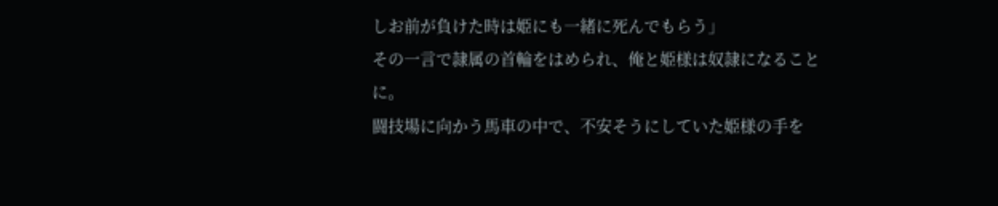しお前が負けた時は姫にも一緒に死んでもらう」
その一言で隷属の首輪をはめられ、俺と姫様は奴隷になることに。
闘技場に向かう馬車の中で、不安そうにしていた姫様の手を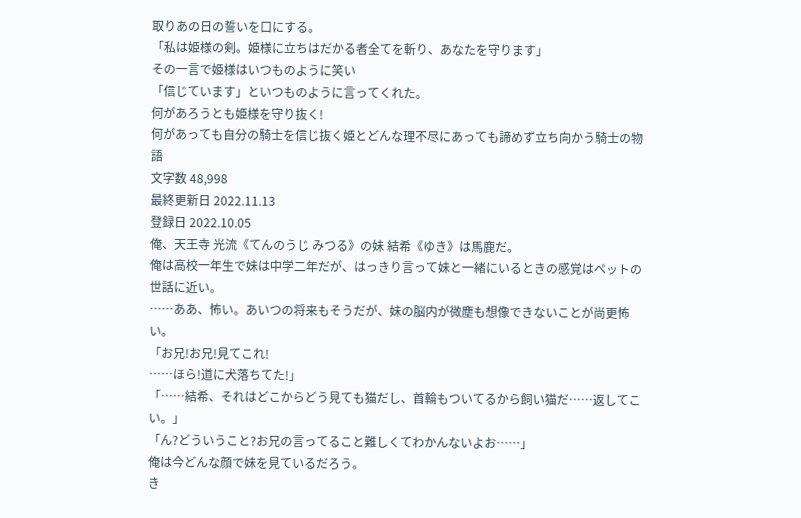取りあの日の誓いを口にする。
「私は姫様の剣。姫様に立ちはだかる者全てを斬り、あなたを守ります」
その一言で姫様はいつものように笑い
「信じています」といつものように言ってくれた。
何があろうとも姫様を守り抜く!
何があっても自分の騎士を信じ抜く姫とどんな理不尽にあっても諦めず立ち向かう騎士の物語
文字数 48,998
最終更新日 2022.11.13
登録日 2022.10.05
俺、天王寺 光流《てんのうじ みつる》の妹 結希《ゆき》は馬鹿だ。
俺は高校一年生で妹は中学二年だが、はっきり言って妹と一緒にいるときの感覚はペットの世話に近い。
……ああ、怖い。あいつの将来もそうだが、妹の脳内が微塵も想像できないことが尚更怖い。
「お兄!お兄!見てこれ!
……ほら!道に犬落ちてた!」
「……結希、それはどこからどう見ても猫だし、首輪もついてるから飼い猫だ……返してこい。」
「ん?どういうこと?お兄の言ってること難しくてわかんないよお……」
俺は今どんな顔で妹を見ているだろう。
き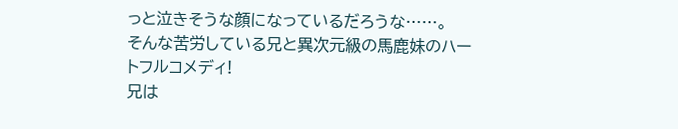っと泣きそうな顔になっているだろうな……。
そんな苦労している兄と異次元級の馬鹿妹のハートフルコメディ!
兄は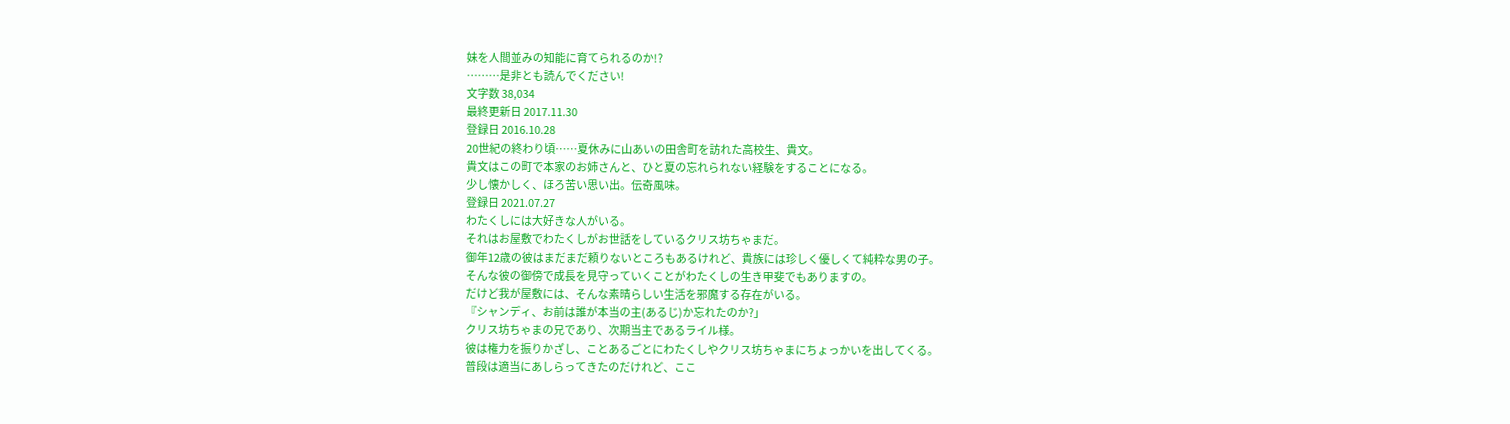妹を人間並みの知能に育てられるのか!?
………是非とも読んでください!
文字数 38,034
最終更新日 2017.11.30
登録日 2016.10.28
20世紀の終わり頃……夏休みに山あいの田舎町を訪れた高校生、貴文。
貴文はこの町で本家のお姉さんと、ひと夏の忘れられない経験をすることになる。
少し懐かしく、ほろ苦い思い出。伝奇風味。
登録日 2021.07.27
わたくしには大好きな人がいる。
それはお屋敷でわたくしがお世話をしているクリス坊ちゃまだ。
御年12歳の彼はまだまだ頼りないところもあるけれど、貴族には珍しく優しくて純粋な男の子。
そんな彼の御傍で成長を見守っていくことがわたくしの生き甲斐でもありますの。
だけど我が屋敷には、そんな素晴らしい生活を邪魔する存在がいる。
『シャンディ、お前は誰が本当の主(あるじ)か忘れたのか?」
クリス坊ちゃまの兄であり、次期当主であるライル様。
彼は権力を振りかざし、ことあるごとにわたくしやクリス坊ちゃまにちょっかいを出してくる。
普段は適当にあしらってきたのだけれど、ここ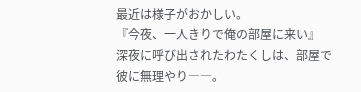最近は様子がおかしい。
『今夜、一人きりで俺の部屋に来い』
深夜に呼び出されたわたくしは、部屋で彼に無理やり――。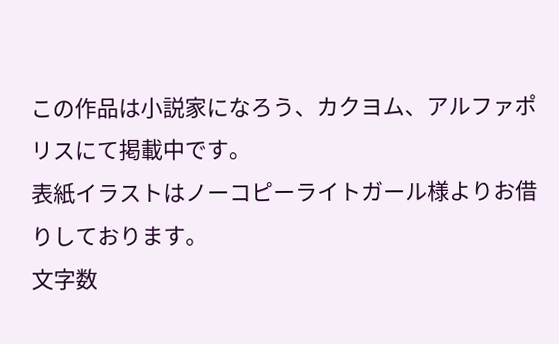この作品は小説家になろう、カクヨム、アルファポリスにて掲載中です。
表紙イラストはノーコピーライトガール様よりお借りしております。
文字数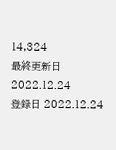14,324
最終更新日 2022.12.24
登録日 2022.12.24